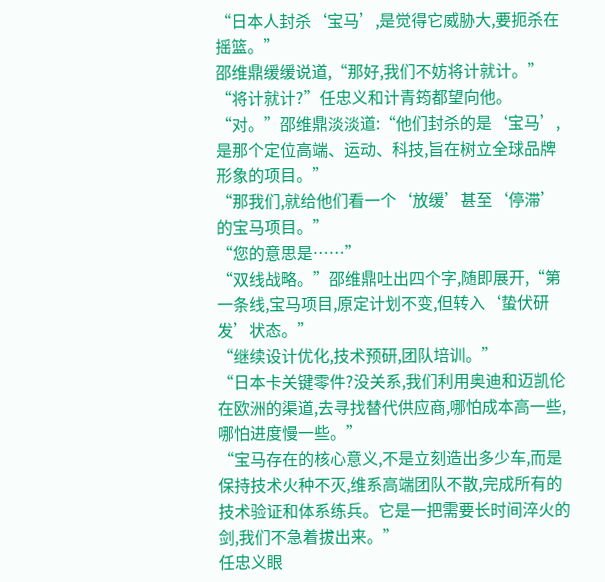“日本人封杀‘宝马’,是觉得它威胁大,要扼杀在摇篮。”
邵维鼎缓缓说道,“那好,我们不妨将计就计。”
“将计就计?”任忠义和计青筠都望向他。
“对。”邵维鼎淡淡道:“他们封杀的是‘宝马’,是那个定位高端、运动、科技,旨在树立全球品牌形象的项目。”
“那我们,就给他们看一个‘放缓’甚至‘停滞’的宝马项目。”
“您的意思是……”
“双线战略。”邵维鼎吐出四个字,随即展开,“第一条线,宝马项目,原定计划不变,但转入‘蛰伏研发’状态。”
“继续设计优化,技术预研,团队培训。”
“日本卡关键零件?没关系,我们利用奥迪和迈凯伦在欧洲的渠道,去寻找替代供应商,哪怕成本高一些,哪怕进度慢一些。”
“宝马存在的核心意义,不是立刻造出多少车,而是保持技术火种不灭,维系高端团队不散,完成所有的技术验证和体系练兵。它是一把需要长时间淬火的剑,我们不急着拔出来。”
任忠义眼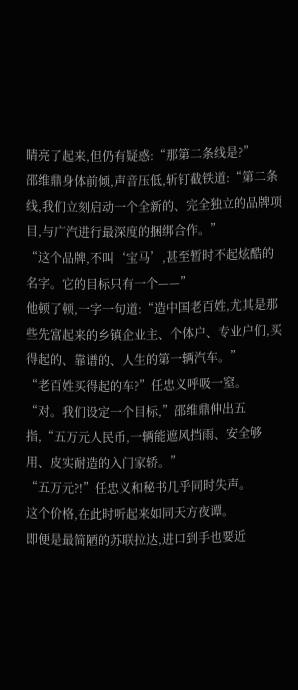睛亮了起来,但仍有疑惑:“那第二条线是?”
邵维鼎身体前倾,声音压低,斩钉截铁道:“第二条线,我们立刻启动一个全新的、完全独立的品牌项目,与广汽进行最深度的捆绑合作。”
“这个品牌,不叫‘宝马’,甚至暂时不起炫酷的名字。它的目标只有一个——”
他顿了顿,一字一句道:“造中国老百姓,尤其是那些先富起来的乡镇企业主、个体户、专业户们,买得起的、靠谱的、人生的第一辆汽车。”
“老百姓买得起的车?”任忠义呼吸一窒。
“对。我们设定一个目标,”邵维鼎伸出五指,“五万元人民币,一辆能遮风挡雨、安全够用、皮实耐造的入门家轿。”
“五万元?!”任忠义和秘书几乎同时失声。
这个价格,在此时听起来如同天方夜谭。
即便是最简陋的苏联拉达,进口到手也要近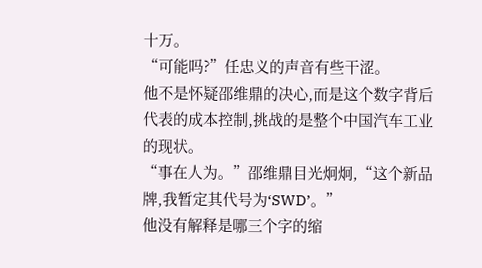十万。
“可能吗?”任忠义的声音有些干涩。
他不是怀疑邵维鼎的决心,而是这个数字背后代表的成本控制,挑战的是整个中国汽车工业的现状。
“事在人为。”邵维鼎目光炯炯,“这个新品牌,我暂定其代号为‘SWD’。”
他没有解释是哪三个字的缩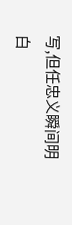写,但任忠义瞬间明白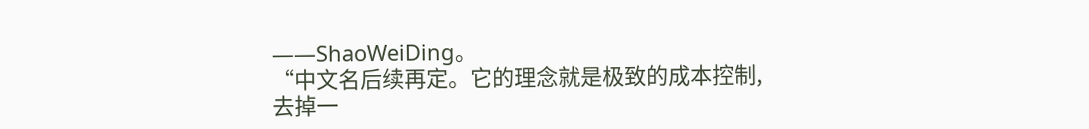——ShaoWeiDing。
“中文名后续再定。它的理念就是极致的成本控制,去掉一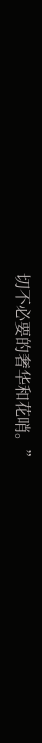切不必要的奢华和花哨。”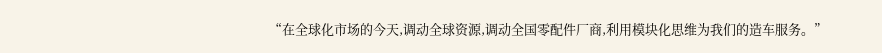“在全球化市场的今天,调动全球资源,调动全国零配件厂商,利用模块化思维为我们的造车服务。”